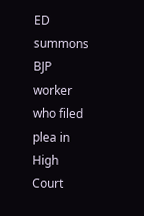ED summons BJP worker who filed plea in High Court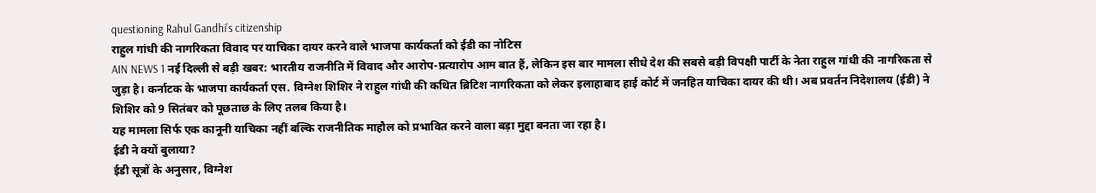questioning Rahul Gandhi’s citizenship
राहुल गांधी की नागरिकता विवाद पर याचिका दायर करने वाले भाजपा कार्यकर्ता को ईडी का नोटिस
AIN NEWS 1 नई दिल्ली से बड़ी खबर: भारतीय राजनीति में विवाद और आरोप-प्रत्यारोप आम बात हैं, लेकिन इस बार मामला सीधे देश की सबसे बड़ी विपक्षी पार्टी के नेता राहुल गांधी की नागरिकता से जुड़ा है। कर्नाटक के भाजपा कार्यकर्ता एस. विग्नेश शिशिर ने राहुल गांधी की कथित ब्रिटिश नागरिकता को लेकर इलाहाबाद हाई कोर्ट में जनहित याचिका दायर की थी। अब प्रवर्तन निदेशालय (ईडी) ने शिशिर को 9 सितंबर को पूछताछ के लिए तलब किया है।
यह मामला सिर्फ एक कानूनी याचिका नहीं बल्कि राजनीतिक माहौल को प्रभावित करने वाला बड़ा मुद्दा बनता जा रहा है।
ईडी ने क्यों बुलाया?
ईडी सूत्रों के अनुसार, विग्नेश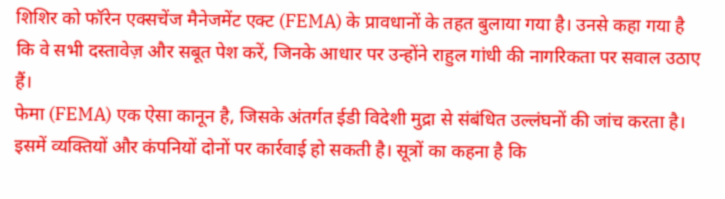शिशिर को फॉरेन एक्सचेंज मैनेजमेंट एक्ट (FEMA) के प्रावधानों के तहत बुलाया गया है। उनसे कहा गया है कि वे सभी दस्तावेज़ और सबूत पेश करें, जिनके आधार पर उन्होंने राहुल गांधी की नागरिकता पर सवाल उठाए हैं।
फेमा (FEMA) एक ऐसा कानून है, जिसके अंतर्गत ईडी विदेशी मुद्रा से संबंधित उल्लंघनों की जांच करता है। इसमें व्यक्तियों और कंपनियों दोनों पर कार्रवाई हो सकती है। सूत्रों का कहना है कि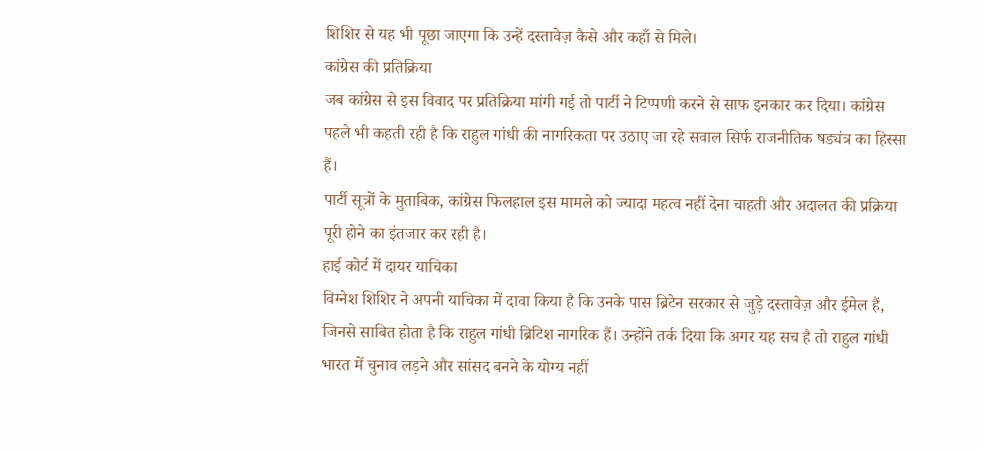शिशिर से यह भी पूछा जाएगा कि उन्हें दस्तावेज़ कैसे और कहाँ से मिले।
कांग्रेस की प्रतिक्रिया
जब कांग्रेस से इस विवाद पर प्रतिक्रिया मांगी गई तो पार्टी ने टिप्पणी करने से साफ इनकार कर दिया। कांग्रेस पहले भी कहती रही है कि राहुल गांधी की नागरिकता पर उठाए जा रहे सवाल सिर्फ राजनीतिक षड्यंत्र का हिस्सा हैं।
पार्टी सूत्रों के मुताबिक, कांग्रेस फिलहाल इस मामले को ज्यादा महत्व नहीं देना चाहती और अदालत की प्रक्रिया पूरी होने का इंतजार कर रही है।
हाई कोर्ट में दायर याचिका
विग्नेश शिशिर ने अपनी याचिका में दावा किया है कि उनके पास ब्रिटेन सरकार से जुड़े दस्तावेज़ और ईमेल हैं, जिनसे साबित होता है कि राहुल गांधी ब्रिटिश नागरिक हैं। उन्होंने तर्क दिया कि अगर यह सच है तो राहुल गांधी भारत में चुनाव लड़ने और सांसद बनने के योग्य नहीं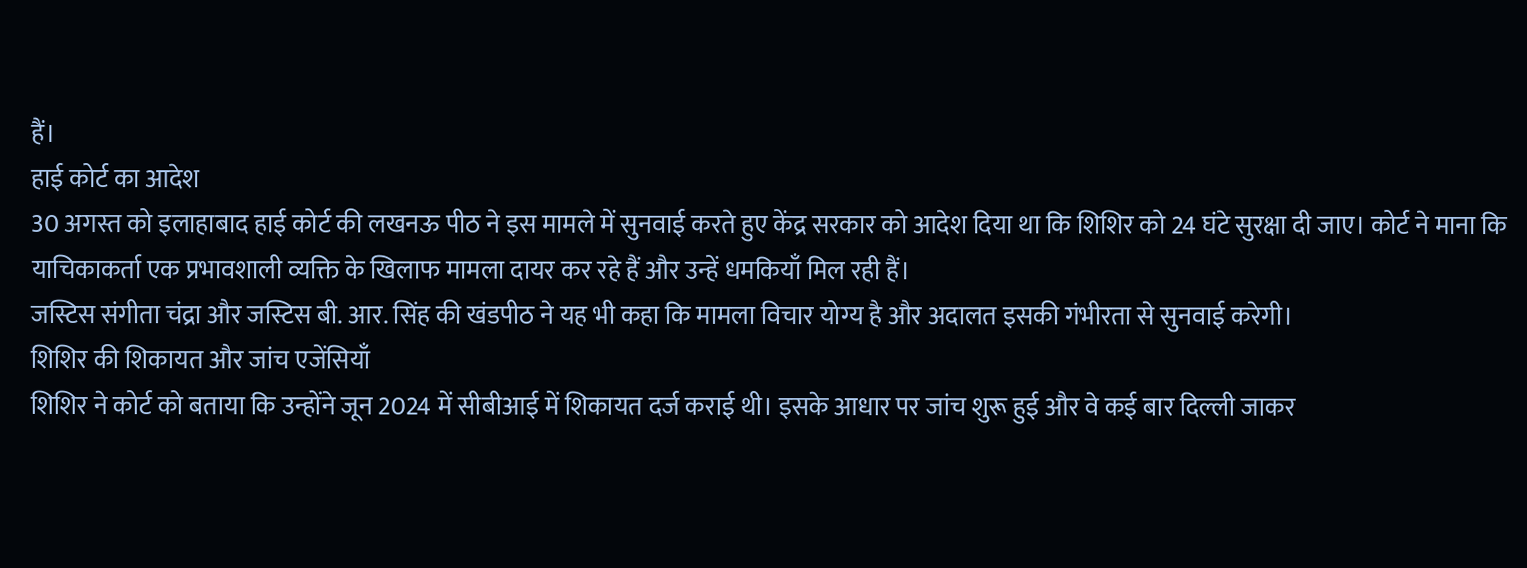हैं।
हाई कोर्ट का आदेश
30 अगस्त को इलाहाबाद हाई कोर्ट की लखनऊ पीठ ने इस मामले में सुनवाई करते हुए केंद्र सरकार को आदेश दिया था कि शिशिर को 24 घंटे सुरक्षा दी जाए। कोर्ट ने माना कि याचिकाकर्ता एक प्रभावशाली व्यक्ति के खिलाफ मामला दायर कर रहे हैं और उन्हें धमकियाँ मिल रही हैं।
जस्टिस संगीता चंद्रा और जस्टिस बी. आर. सिंह की खंडपीठ ने यह भी कहा कि मामला विचार योग्य है और अदालत इसकी गंभीरता से सुनवाई करेगी।
शिशिर की शिकायत और जांच एजेंसियाँ
शिशिर ने कोर्ट को बताया कि उन्होंने जून 2024 में सीबीआई में शिकायत दर्ज कराई थी। इसके आधार पर जांच शुरू हुई और वे कई बार दिल्ली जाकर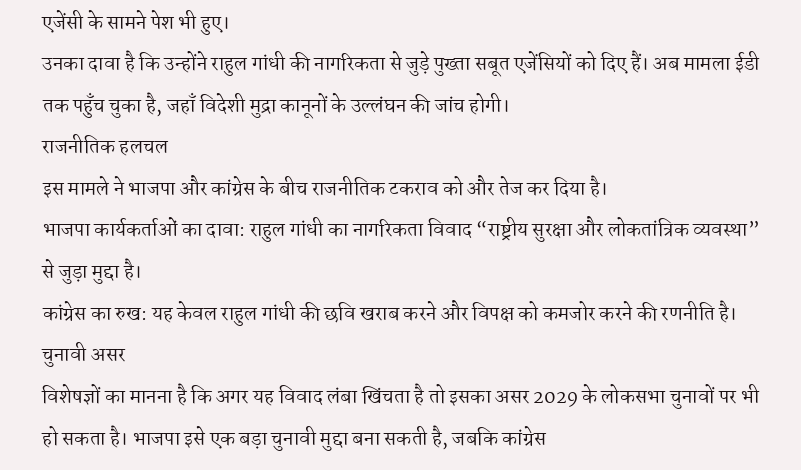एजेंसी के सामने पेश भी हुए।
उनका दावा है कि उन्होंने राहुल गांधी की नागरिकता से जुड़े पुख्ता सबूत एजेंसियों को दिए हैं। अब मामला ईडी तक पहुँच चुका है, जहाँ विदेशी मुद्रा कानूनों के उल्लंघन की जांच होगी।
राजनीतिक हलचल
इस मामले ने भाजपा और कांग्रेस के बीच राजनीतिक टकराव को और तेज कर दिया है।
भाजपा कार्यकर्ताओं का दावा: राहुल गांधी का नागरिकता विवाद “राष्ट्रीय सुरक्षा और लोकतांत्रिक व्यवस्था” से जुड़ा मुद्दा है।
कांग्रेस का रुख: यह केवल राहुल गांधी की छवि खराब करने और विपक्ष को कमजोर करने की रणनीति है।
चुनावी असर
विशेषज्ञों का मानना है कि अगर यह विवाद लंबा खिंचता है तो इसका असर 2029 के लोकसभा चुनावों पर भी हो सकता है। भाजपा इसे एक बड़ा चुनावी मुद्दा बना सकती है, जबकि कांग्रेस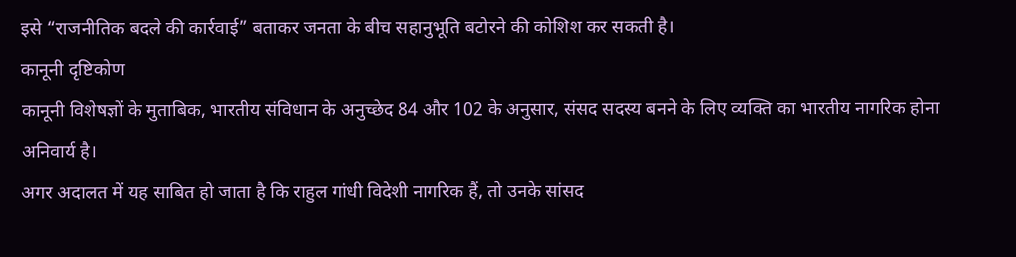इसे “राजनीतिक बदले की कार्रवाई” बताकर जनता के बीच सहानुभूति बटोरने की कोशिश कर सकती है।
कानूनी दृष्टिकोण
कानूनी विशेषज्ञों के मुताबिक, भारतीय संविधान के अनुच्छेद 84 और 102 के अनुसार, संसद सदस्य बनने के लिए व्यक्ति का भारतीय नागरिक होना अनिवार्य है।
अगर अदालत में यह साबित हो जाता है कि राहुल गांधी विदेशी नागरिक हैं, तो उनके सांसद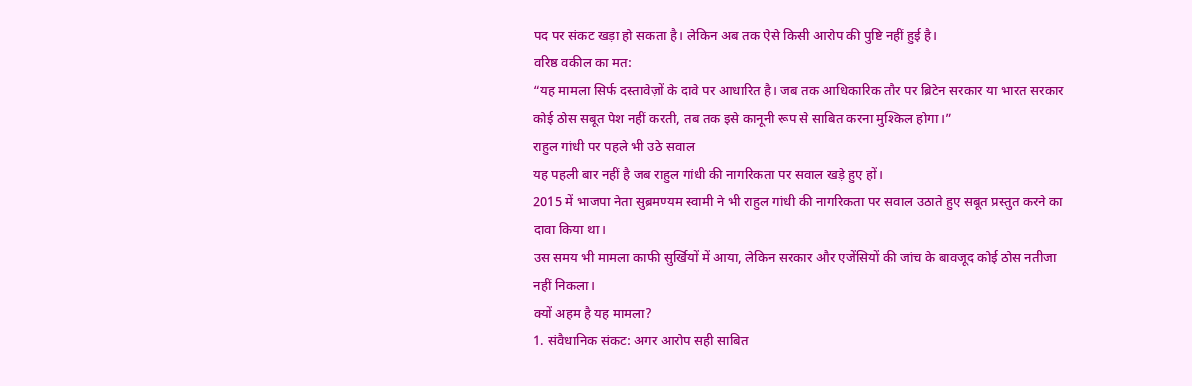पद पर संकट खड़ा हो सकता है। लेकिन अब तक ऐसे किसी आरोप की पुष्टि नहीं हुई है।
वरिष्ठ वकील का मत:
“यह मामला सिर्फ दस्तावेज़ों के दावे पर आधारित है। जब तक आधिकारिक तौर पर ब्रिटेन सरकार या भारत सरकार कोई ठोस सबूत पेश नहीं करती, तब तक इसे कानूनी रूप से साबित करना मुश्किल होगा।”
राहुल गांधी पर पहले भी उठे सवाल
यह पहली बार नहीं है जब राहुल गांधी की नागरिकता पर सवाल खड़े हुए हों।
2015 में भाजपा नेता सुब्रमण्यम स्वामी ने भी राहुल गांधी की नागरिकता पर सवाल उठाते हुए सबूत प्रस्तुत करने का दावा किया था।
उस समय भी मामला काफी सुर्खियों में आया, लेकिन सरकार और एजेंसियों की जांच के बावजूद कोई ठोस नतीजा नहीं निकला।
क्यों अहम है यह मामला?
1. संवैधानिक संकट: अगर आरोप सही साबित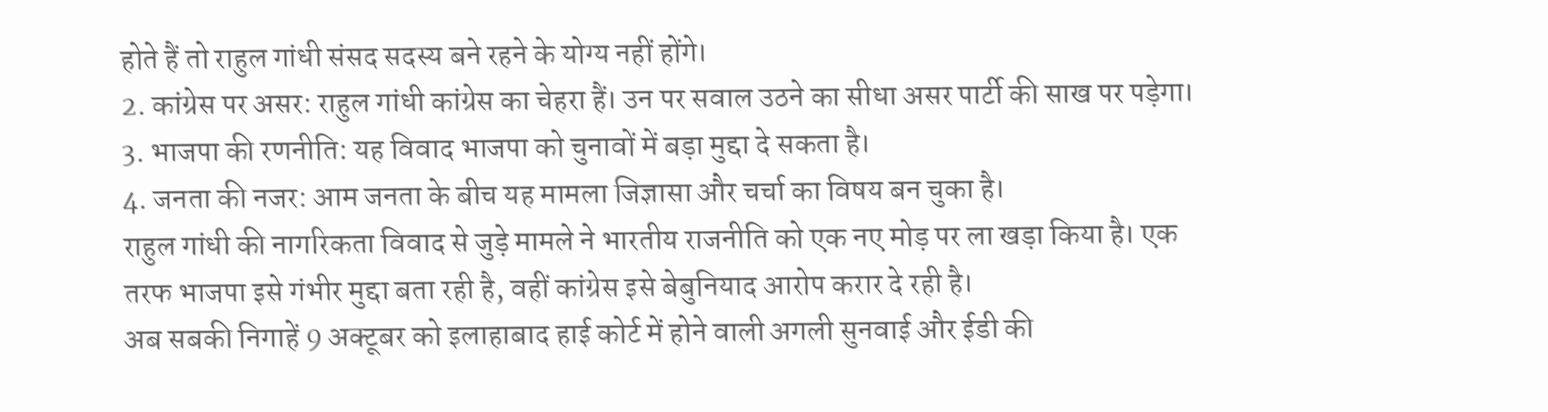होते हैं तो राहुल गांधी संसद सदस्य बने रहने के योग्य नहीं होंगे।
2. कांग्रेस पर असर: राहुल गांधी कांग्रेस का चेहरा हैं। उन पर सवाल उठने का सीधा असर पार्टी की साख पर पड़ेगा।
3. भाजपा की रणनीति: यह विवाद भाजपा को चुनावों में बड़ा मुद्दा दे सकता है।
4. जनता की नजर: आम जनता के बीच यह मामला जिज्ञासा और चर्चा का विषय बन चुका है।
राहुल गांधी की नागरिकता विवाद से जुड़े मामले ने भारतीय राजनीति को एक नए मोड़ पर ला खड़ा किया है। एक तरफ भाजपा इसे गंभीर मुद्दा बता रही है, वहीं कांग्रेस इसे बेबुनियाद आरोप करार दे रही है।
अब सबकी निगाहें 9 अक्टूबर को इलाहाबाद हाई कोर्ट में होने वाली अगली सुनवाई और ईडी की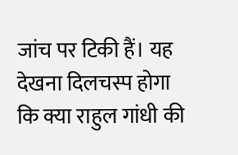जांच पर टिकी हैं। यह देखना दिलचस्प होगा कि क्या राहुल गांधी की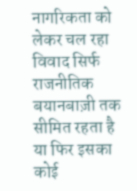नागरिकता को लेकर चल रहा विवाद सिर्फ राजनीतिक बयानबाज़ी तक सीमित रहता है या फिर इसका कोई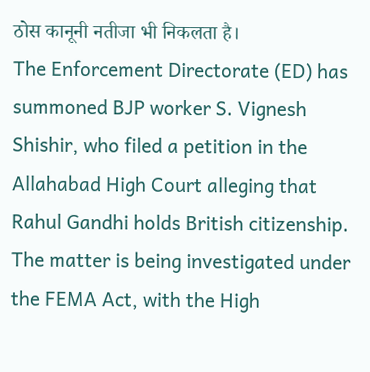ठोस कानूनी नतीजा भी निकलता है।
The Enforcement Directorate (ED) has summoned BJP worker S. Vignesh Shishir, who filed a petition in the Allahabad High Court alleging that Rahul Gandhi holds British citizenship. The matter is being investigated under the FEMA Act, with the High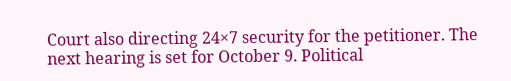Court also directing 24×7 security for the petitioner. The next hearing is set for October 9. Political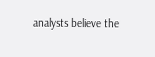analysts believe the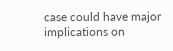case could have major implications on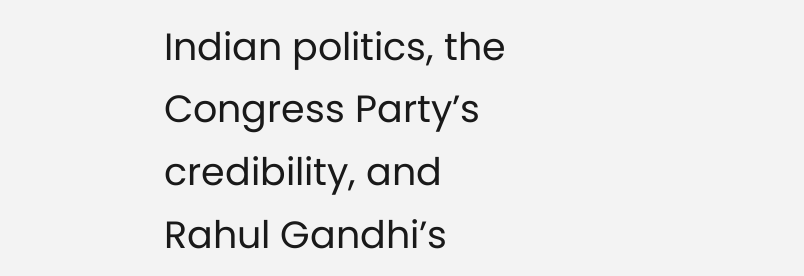Indian politics, the Congress Party’s credibility, and Rahul Gandhi’s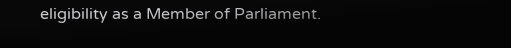eligibility as a Member of Parliament.